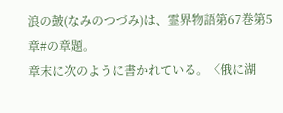浪の皷(なみのつづみ)は、霊界物語第67巻第5章#の章題。
章末に次のように書かれている。〈俄に湖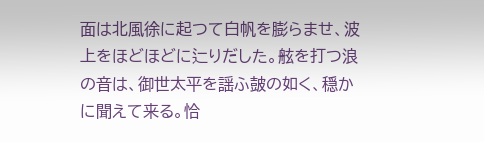面は北風徐に起つて白帆を膨らませ、波上をほどほどに辷りだした。舷を打つ浪の音は、御世太平を謡ふ皷の如く、穏かに聞えて来る。恰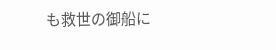も救世の御船に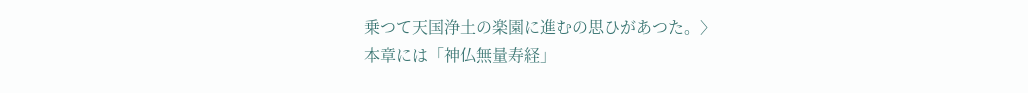乗つて天国浄土の楽園に進むの思ひがあつた。〉
本章には「神仏無量寿経」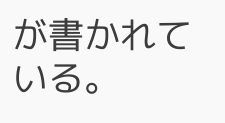が書かれている。